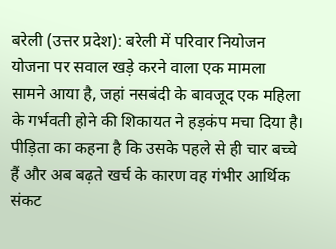बरेली (उत्तर प्रदेश): बरेली में परिवार नियोजन योजना पर सवाल खड़े करने वाला एक मामला सामने आया है, जहां नसबंदी के बावजूद एक महिला के गर्भवती होने की शिकायत ने हड़कंप मचा दिया है। पीड़िता का कहना है कि उसके पहले से ही चार बच्चे हैं और अब बढ़ते खर्च के कारण वह गंभीर आर्थिक संकट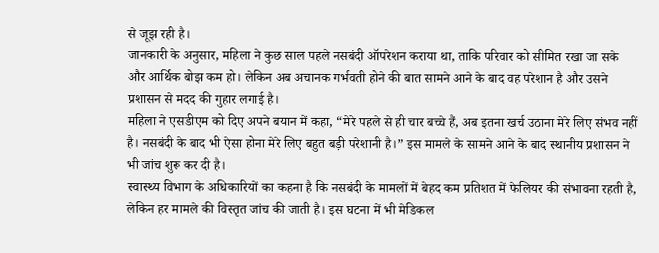से जूझ रही है।
जानकारी के अनुसार, महिला ने कुछ साल पहले नसबंदी ऑपरेशन कराया था, ताकि परिवार को सीमित रखा जा सके और आर्थिक बोझ कम हो। लेकिन अब अचानक गर्भवती होने की बात सामने आने के बाद वह परेशान है और उसने प्रशासन से मदद की गुहार लगाई है।
महिला ने एसडीएम को दिए अपने बयान में कहा, “मेरे पहले से ही चार बच्चे हैं, अब इतना खर्च उठाना मेरे लिए संभव नहीं है। नसबंदी के बाद भी ऐसा होना मेरे लिए बहुत बड़ी परेशानी है।” इस मामले के सामने आने के बाद स्थानीय प्रशासन ने भी जांच शुरू कर दी है।
स्वास्थ्य विभाग के अधिकारियों का कहना है कि नसबंदी के मामलों में बेहद कम प्रतिशत में फेलियर की संभावना रहती है, लेकिन हर मामले की विस्तृत जांच की जाती है। इस घटना में भी मेडिकल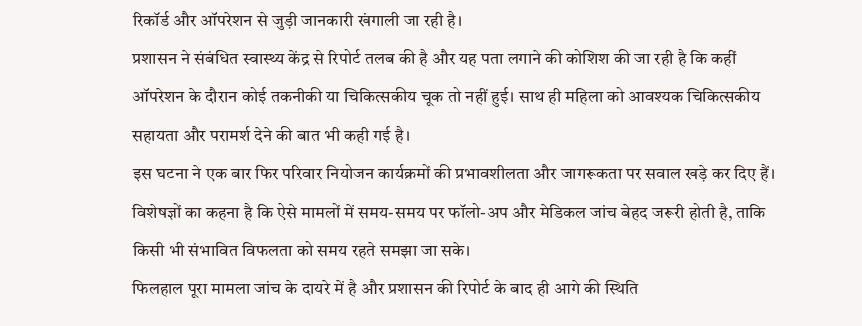रिकॉर्ड और ऑपरेशन से जुड़ी जानकारी खंगाली जा रही है।
प्रशासन ने संबंधित स्वास्थ्य केंद्र से रिपोर्ट तलब की है और यह पता लगाने की कोशिश की जा रही है कि कहीं ऑपरेशन के दौरान कोई तकनीकी या चिकित्सकीय चूक तो नहीं हुई। साथ ही महिला को आवश्यक चिकित्सकीय सहायता और परामर्श देने की बात भी कही गई है।
इस घटना ने एक बार फिर परिवार नियोजन कार्यक्रमों की प्रभावशीलता और जागरूकता पर सवाल खड़े कर दिए हैं। विशेषज्ञों का कहना है कि ऐसे मामलों में समय-समय पर फॉलो-अप और मेडिकल जांच बेहद जरूरी होती है, ताकि किसी भी संभावित विफलता को समय रहते समझा जा सके।
फिलहाल पूरा मामला जांच के दायरे में है और प्रशासन की रिपोर्ट के बाद ही आगे की स्थिति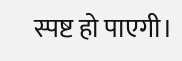स्पष्ट हो पाएगी।